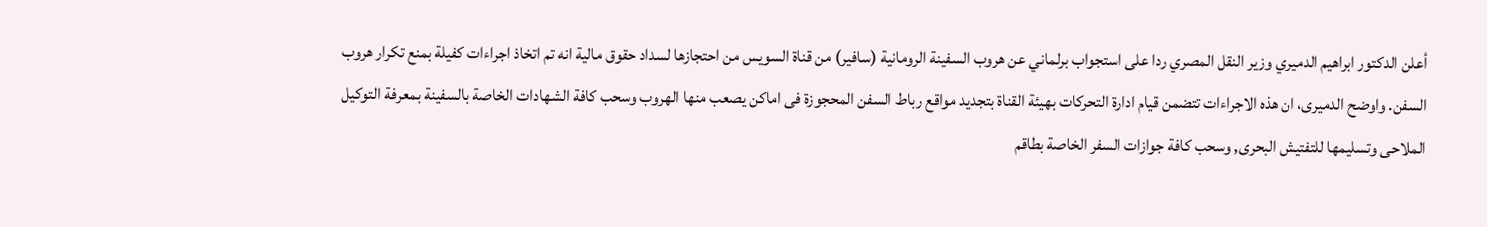أعلن الدكتور ابراهيم الدميري وزير النقل المصري ردا على استجواب برلماني عن هروب السفينة الرومانية (سافير) من قناة السويس من احتجازها لسداد حقوق مالية انه تم اتخاذ اجراءات كفيلة بمنع تكرار هروب السفن. واوضح الدميرى، ان هذه الاجراءات تتضمن قيام ادارة التحركات بهيئة القناة بتجديد مواقع رباط السفن المحجوزة فى اماكن يصعب منها الهروب وسحب كافة الشهادات الخاصة بالسفينة بمعرفة التوكيل الملاحى وتسليمها للتفتيش البحرى, وسحب كافة جوازات السفر الخاصة بطاقم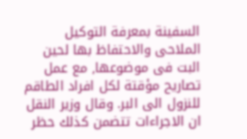السفينة بمعرفة التوكيل الملاحى والاحتفاظ بها لحين البت فى موضوعها, مع عمل تصاريح مؤقتة لكل افراد الطاقم للنزول الى البر. وقال وزير النقل ان الاجراءات تتضمن كذلك حظر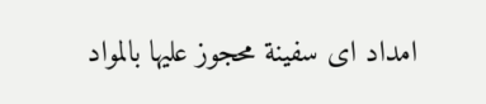امداد اى سفينة محجوز عليها بالمواد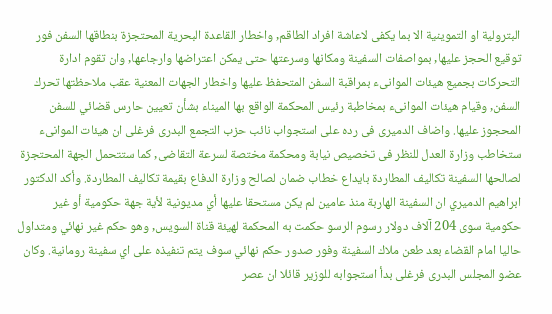البترولية او التموينية الا بما يكفى لاعاشة افراد الطاقم, واخطار القاعدة البحرية المحتجزة بنطاقها السفن فور توقيع الحجز عليها, بمواصفات السفينة ومكانها وسرعتها حتى يمكن اعتراضها وارجاعها, وان تقوم ادارة التحركات بجميع هيئات الموانىء بمراقبة السفن المتحفظ عليها واخطار الجهات المعنية عقب ملاحظتها تحرك السفن, وقيام هيئات الموانىء بمخاطبة رئيس المحكمة الواقع بها الميناء بشأن تعيين حارس قضائي للسفن المحجوز عليها. واضاف الدميرى فى رده على استجواب نائب حزب التجمع البدرى فرغلى ان هيئات الموانىء ستخاطب وزارة العدل للنظر فى تخصيص نيابة ومحكمة مختصة لسرعة التقاضى, كما ستتحمل الجهة المحتجزة لصالحها السفينة تكاليف المطاردة بايداع خطاب ضمان لصالح وزارة الدفاع بقيمة تكاليف المطاردة. وأكد الدكتور ابراهيم الدميري ان السفينة الهاربة منذ عامين لم يكن مستحقا عليها أي مديونية لأية جهة حكومية أو غير حكومية سوى 204 آلاف دولار رسوم الرسو حكمت به المحكمة لهيئة قناة السويس, وهو حكم غير نهائي ومتداول حاليا امام القضاء بعد طعن ملاك السفينة وفور صدور حكم نهائي سوف يتم تنفيذه على اي سفينة رومانية. وكان عضو المجلس البدرى فرغلى بدأ استجوابه للوزير قائلا ان عصر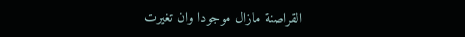القراصنة مازال موجودا وان تغيرت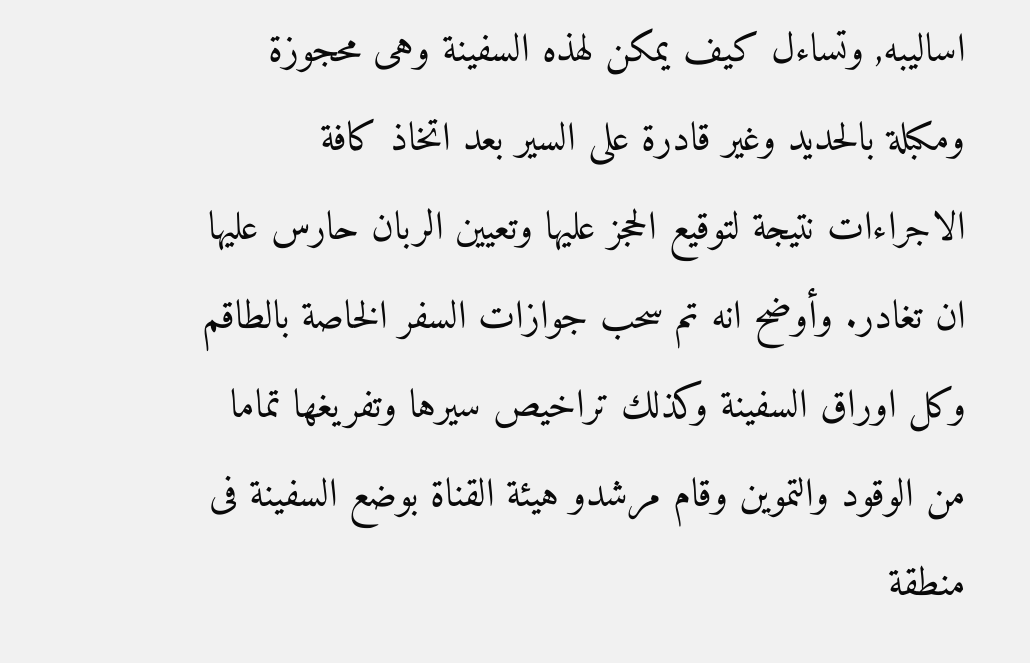اساليبه, وتساءل كيف يمكن لهذه السفينة وهى محجوزة ومكبلة بالحديد وغير قادرة على السير بعد اتخاذ كافة الاجراءات نتيجة لتوقيع الحجز عليها وتعيين الربان حارس عليها ان تغادر. وأوضح انه تم سحب جوازات السفر الخاصة بالطاقم وكل اوراق السفينة وكذلك تراخيص سيرها وتفريغها تماما من الوقود والتموين وقام مرشدو هيئة القناة بوضع السفينة فى منطقة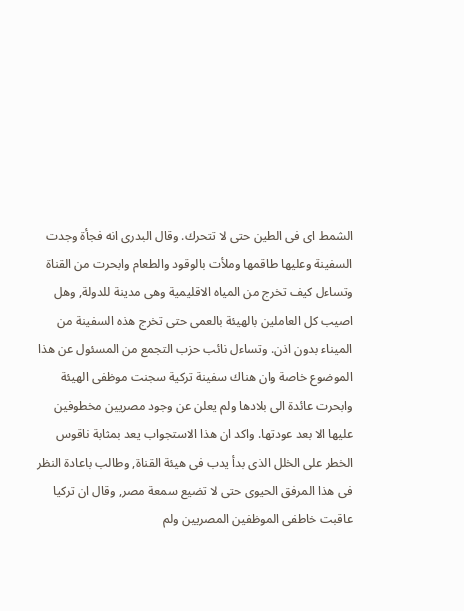الشمط اى فى الطين حتى لا تتحرك. وقال البدرى انه فجأة وجدت السفينة وعليها طاقمها وملأت بالوقود والطعام وابحرت من القناة وتساءل كيف تخرج من المياه الاقليمية وهى مدينة للدولة, وهل اصيب كل العاملين بالهيئة بالعمى حتى تخرج هذه السفينة من الميناء بدون اذن. وتساءل نائب حزب التجمع من المسئول عن هذا الموضوع خاصة وان هناك سفينة تركية سجنت موظفى الهيئة وابحرت عائدة الى بلادها ولم يعلن عن وجود مصريين مخطوفين عليها الا بعد عودتها. واكد ان هذا الاستجواب يعد بمثابة ناقوس الخطر على الخلل الذى بدأ يدب فى هيئة القناة, وطالب باعادة النظر فى هذا المرفق الحيوى حتى لا تضيع سمعة مصر, وقال ان تركيا عاقبت خاطفى الموظفين المصريين ولم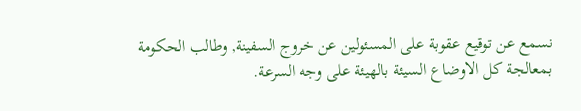نسمع عن توقيع عقوبة على المسئولين عن خروج السفينة, وطالب الحكومة بمعالجة كل الاوضاع السيئة بالهيئة على وجه السرعة.